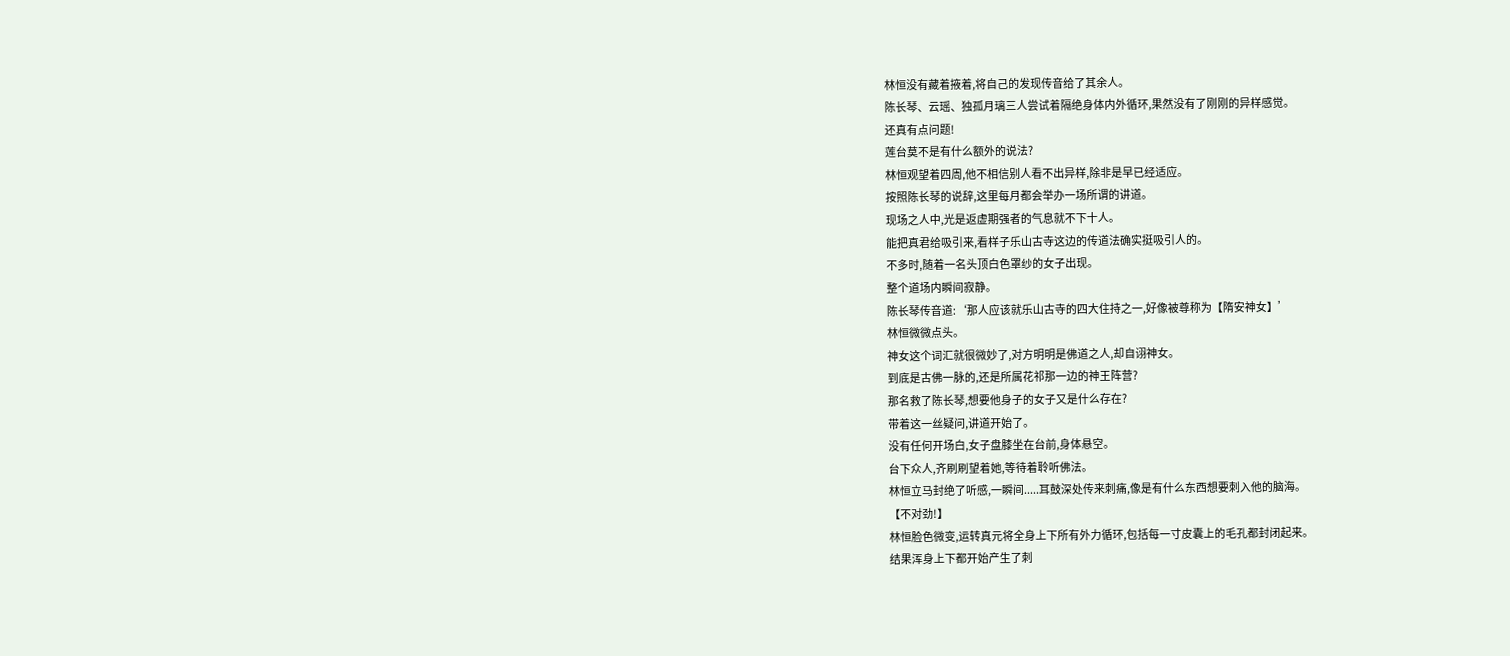林恒没有藏着掖着,将自己的发现传音给了其余人。
陈长琴、云瑶、独孤月璃三人尝试着隔绝身体内外循环,果然没有了刚刚的异样感觉。
还真有点问题!
莲台莫不是有什么额外的说法?
林恒观望着四周,他不相信别人看不出异样,除非是早已经适应。
按照陈长琴的说辞,这里每月都会举办一场所谓的讲道。
现场之人中,光是返虚期强者的气息就不下十人。
能把真君给吸引来,看样子乐山古寺这边的传道法确实挺吸引人的。
不多时,随着一名头顶白色罩纱的女子出现。
整个道场内瞬间寂静。
陈长琴传音道:‘那人应该就乐山古寺的四大住持之一,好像被尊称为【隋安神女】’
林恒微微点头。
神女这个词汇就很微妙了,对方明明是佛道之人,却自诩神女。
到底是古佛一脉的,还是所属花祁那一边的神王阵营?
那名救了陈长琴,想要他身子的女子又是什么存在?
带着这一丝疑问,讲道开始了。
没有任何开场白,女子盘膝坐在台前,身体悬空。
台下众人,齐刷刷望着她,等待着聆听佛法。
林恒立马封绝了听感,一瞬间.....耳鼓深处传来刺痛,像是有什么东西想要刺入他的脑海。
【不对劲!】
林恒脸色微变,运转真元将全身上下所有外力循环,包括每一寸皮囊上的毛孔都封闭起来。
结果浑身上下都开始产生了刺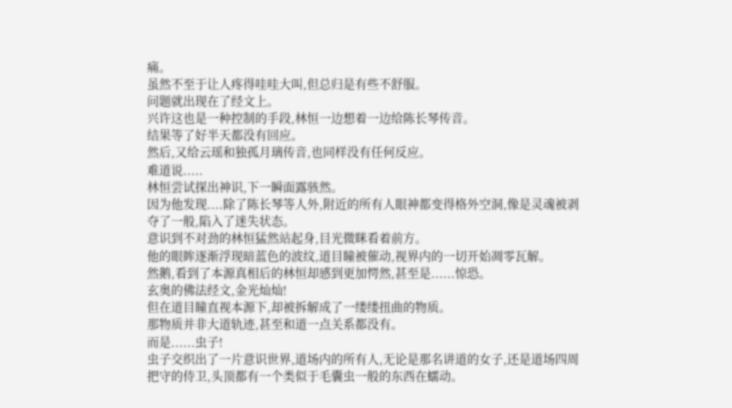痛。
虽然不至于让人疼得哇哇大叫,但总归是有些不舒服。
问题就出现在了经文上。
兴许这也是一种控制的手段,林恒一边想着一边给陈长琴传音。
结果等了好半天都没有回应。
然后,又给云瑶和独孤月璃传音,也同样没有任何反应。
难道说.....
林恒尝试探出神识,下一瞬面露骇然。
因为他发现....除了陈长琴等人外,附近的所有人眼神都变得格外空洞,像是灵魂被剥夺了一般,陷入了迷失状态。
意识到不对劲的林恒猛然站起身,目光微眯看着前方。
他的眼眸逐渐浮现暗蓝色的波纹,道目瞳被催动,视界内的一切开始凋零瓦解。
然鹅,看到了本源真相后的林恒却感到更加愕然,甚至是......惊恐。
玄奥的佛法经文,金光灿灿!
但在道目瞳直视本源下,却被拆解成了一缕缕扭曲的物质。
那物质并非大道轨迹,甚至和道一点关系都没有。
而是......虫子!
虫子交织出了一片意识世界,道场内的所有人,无论是那名讲道的女子,还是道场四周把守的侍卫,头顶都有一个类似于毛囊虫一般的东西在蠕动。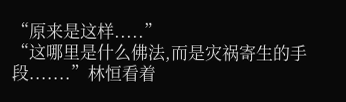“原来是这样.....”
“这哪里是什么佛法,而是灾祸寄生的手段.......”林恒看着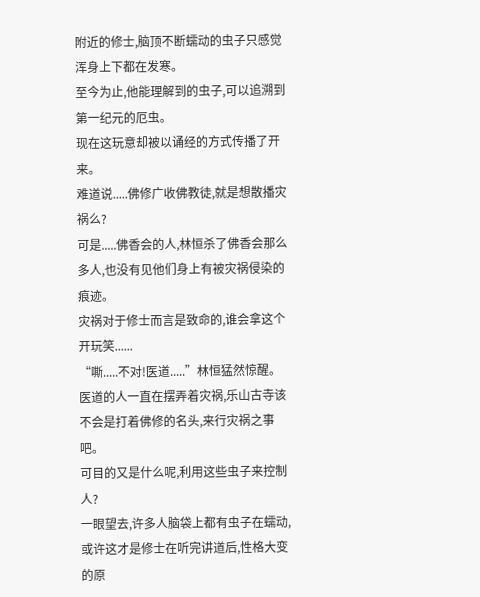附近的修士,脑顶不断蠕动的虫子只感觉浑身上下都在发寒。
至今为止,他能理解到的虫子,可以追溯到第一纪元的厄虫。
现在这玩意却被以诵经的方式传播了开来。
难道说.....佛修广收佛教徒,就是想散播灾祸么?
可是.....佛香会的人,林恒杀了佛香会那么多人,也没有见他们身上有被灾祸侵染的痕迹。
灾祸对于修士而言是致命的,谁会拿这个开玩笑......
“嘶.....不对!医道.....”林恒猛然惊醒。
医道的人一直在摆弄着灾祸,乐山古寺该不会是打着佛修的名头,来行灾祸之事吧。
可目的又是什么呢,利用这些虫子来控制人?
一眼望去,许多人脑袋上都有虫子在蠕动,或许这才是修士在听完讲道后,性格大变的原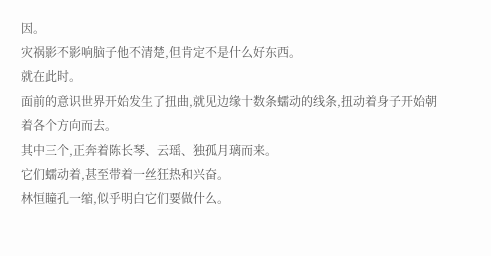因。
灾祸影不影响脑子他不清楚,但肯定不是什么好东西。
就在此时。
面前的意识世界开始发生了扭曲,就见边缘十数条蠕动的线条,扭动着身子开始朝着各个方向而去。
其中三个,正奔着陈长琴、云瑶、独孤月璃而来。
它们蠕动着,甚至带着一丝狂热和兴奋。
林恒瞳孔一缩,似乎明白它们要做什么。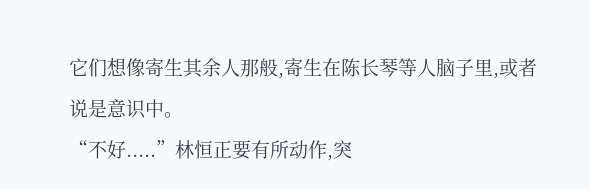它们想像寄生其余人那般,寄生在陈长琴等人脑子里,或者说是意识中。
“不好.....”林恒正要有所动作,突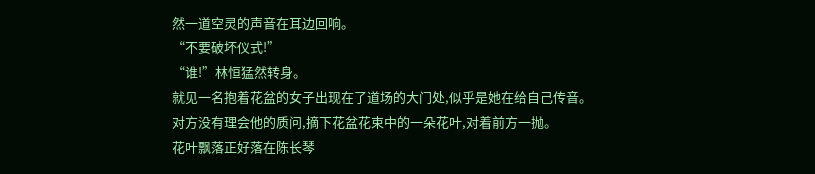然一道空灵的声音在耳边回响。
“不要破坏仪式!”
“谁!”林恒猛然转身。
就见一名抱着花盆的女子出现在了道场的大门处,似乎是她在给自己传音。
对方没有理会他的质问,摘下花盆花束中的一朵花叶,对着前方一抛。
花叶飘落正好落在陈长琴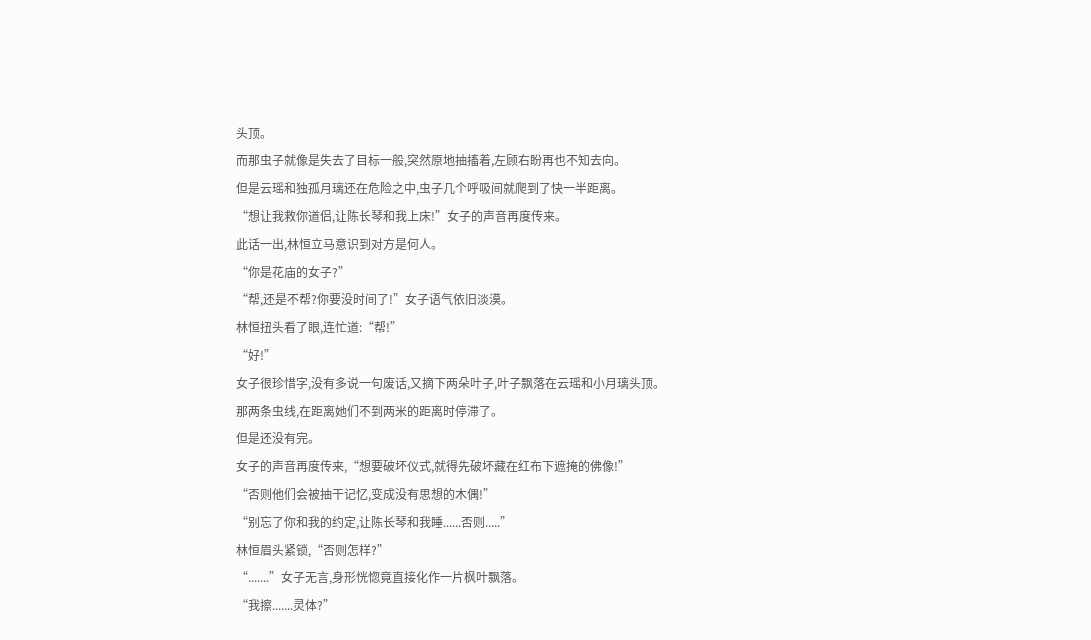头顶。
而那虫子就像是失去了目标一般,突然原地抽搐着,左顾右盼再也不知去向。
但是云瑶和独孤月璃还在危险之中,虫子几个呼吸间就爬到了快一半距离。
“想让我救你道侣,让陈长琴和我上床!”女子的声音再度传来。
此话一出,林恒立马意识到对方是何人。
“你是花庙的女子?”
“帮,还是不帮?你要没时间了!”女子语气依旧淡漠。
林恒扭头看了眼,连忙道:“帮!”
“好!”
女子很珍惜字,没有多说一句废话,又摘下两朵叶子,叶子飘落在云瑶和小月璃头顶。
那两条虫线,在距离她们不到两米的距离时停滞了。
但是还没有完。
女子的声音再度传来,“想要破坏仪式,就得先破坏藏在红布下遮掩的佛像!”
“否则他们会被抽干记忆,变成没有思想的木偶!”
“别忘了你和我的约定,让陈长琴和我睡......否则.....”
林恒眉头紧锁,“否则怎样?”
“.......”女子无言,身形恍惚竟直接化作一片枫叶飘落。
“我擦.......灵体?”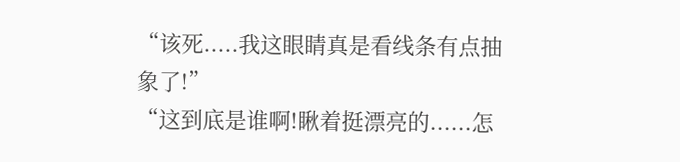“该死.....我这眼睛真是看线条有点抽象了!”
“这到底是谁啊!瞅着挺漂亮的......怎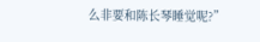么非要和陈长琴睡觉呢?”